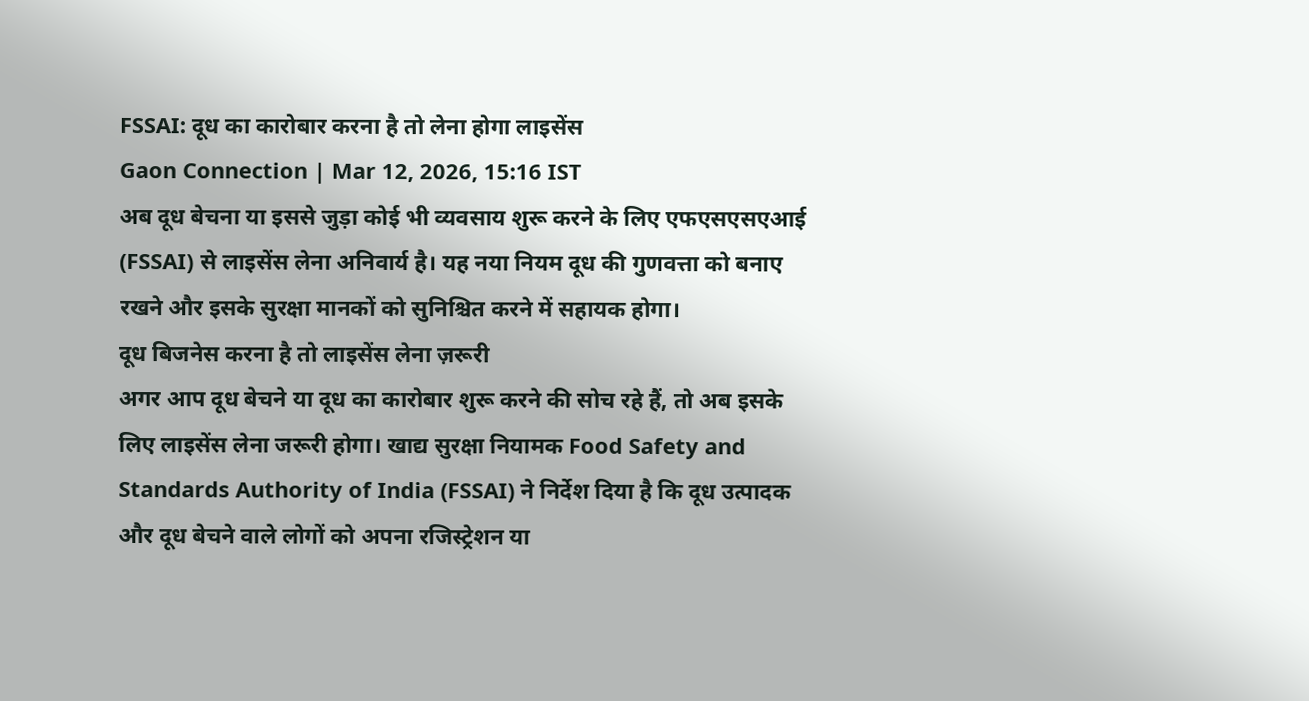FSSAI: दूध का कारोबार करना है तो लेना होगा लाइसेंस
Gaon Connection | Mar 12, 2026, 15:16 IST
अब दूध बेचना या इससे जुड़ा कोई भी व्यवसाय शुरू करने के लिए एफएसएसएआई (FSSAI) से लाइसेंस लेना अनिवार्य है। यह नया नियम दूध की गुणवत्ता को बनाए रखने और इसके सुरक्षा मानकों को सुनिश्चित करने में सहायक होगा।
दूध बिजनेस करना है तो लाइसेंस लेना ज़रूरी
अगर आप दूध बेचने या दूध का कारोबार शुरू करने की सोच रहे हैं, तो अब इसके लिए लाइसेंस लेना जरूरी होगा। खाद्य सुरक्षा नियामक Food Safety and Standards Authority of India (FSSAI) ने निर्देश दिया है कि दूध उत्पादक और दूध बेचने वाले लोगों को अपना रजिस्ट्रेशन या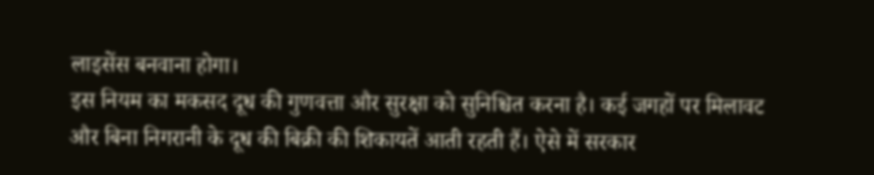लाइसेंस बनवाना होगा।
इस नियम का मकसद दूध की गुणवत्ता और सुरक्षा को सुनिश्चित करना है। कई जगहों पर मिलावट और बिना निगरानी के दूध की बिक्री की शिकायतें आती रहती हैं। ऐसे में सरकार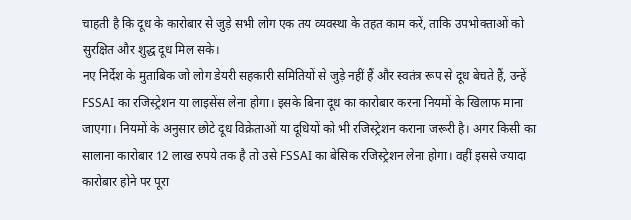चाहती है कि दूध के कारोबार से जुड़े सभी लोग एक तय व्यवस्था के तहत काम करें, ताकि उपभोक्ताओं को सुरक्षित और शुद्ध दूध मिल सके।
नए निर्देश के मुताबिक जो लोग डेयरी सहकारी समितियों से जुड़े नहीं हैं और स्वतंत्र रूप से दूध बेचते हैं, उन्हें FSSAI का रजिस्ट्रेशन या लाइसेंस लेना होगा। इसके बिना दूध का कारोबार करना नियमों के खिलाफ माना जाएगा। नियमों के अनुसार छोटे दूध विक्रेताओं या दूधियों को भी रजिस्ट्रेशन कराना जरूरी है। अगर किसी का सालाना कारोबार 12 लाख रुपये तक है तो उसे FSSAI का बेसिक रजिस्ट्रेशन लेना होगा। वहीं इससे ज्यादा कारोबार होने पर पूरा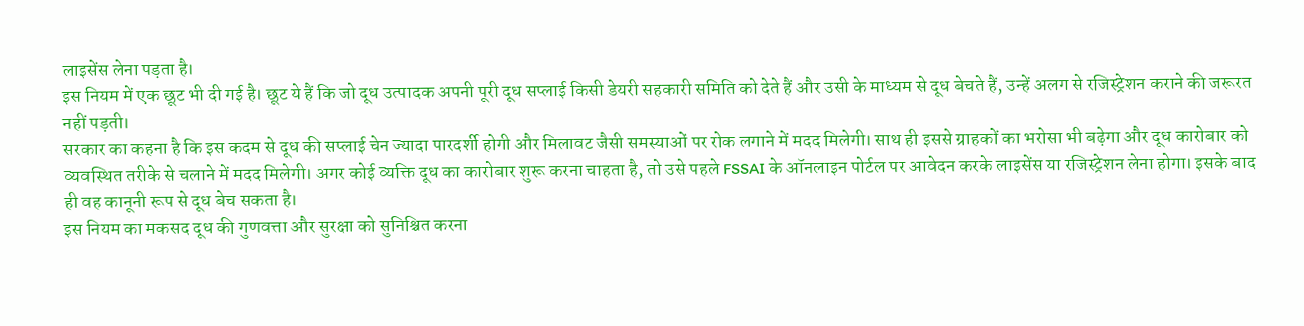लाइसेंस लेना पड़ता है।
इस नियम में एक छूट भी दी गई है। छूट ये हैं कि जो दूध उत्पादक अपनी पूरी दूध सप्लाई किसी डेयरी सहकारी समिति को देते हैं और उसी के माध्यम से दूध बेचते हैं, उन्हें अलग से रजिस्ट्रेशन कराने की जरूरत नहीं पड़ती।
सरकार का कहना है कि इस कदम से दूध की सप्लाई चेन ज्यादा पारदर्शी होगी और मिलावट जैसी समस्याओं पर रोक लगाने में मदद मिलेगी। साथ ही इससे ग्राहकों का भरोसा भी बढ़ेगा और दूध कारोबार को व्यवस्थित तरीके से चलाने में मदद मिलेगी। अगर कोई व्यक्ति दूध का कारोबार शुरू करना चाहता है, तो उसे पहले FSSAI के ऑनलाइन पोर्टल पर आवेदन करके लाइसेंस या रजिस्ट्रेशन लेना होगा। इसके बाद ही वह कानूनी रूप से दूध बेच सकता है।
इस नियम का मकसद दूध की गुणवत्ता और सुरक्षा को सुनिश्चित करना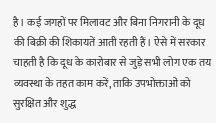है। कई जगहों पर मिलावट और बिना निगरानी के दूध की बिक्री की शिकायतें आती रहती हैं। ऐसे में सरकार चाहती है कि दूध के कारोबार से जुड़े सभी लोग एक तय व्यवस्था के तहत काम करें, ताकि उपभोक्ताओं को सुरक्षित और शुद्ध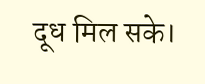दूध मिल सके।